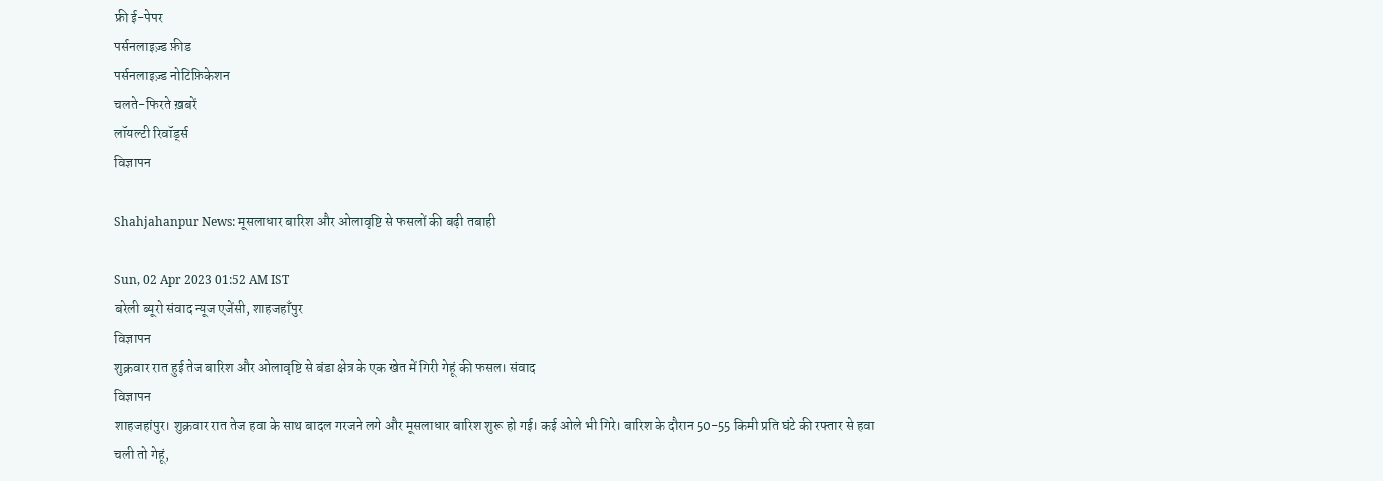फ्री ई-पेपर
पर्सनलाइज़्ड फ़ीड
पर्सनलाइज़्ड नोटिफ़िकेशन
चलते-फिरते ख़बरें
लॉयल्टी रिवॉर्ड्स
विज्ञापन

Shahjahanpur News: मूसलाधार बारिश और ओलावृष्टि से फसलों की बढ़ी तबाही

Sun, 02 Apr 2023 01:52 AM IST
बरेली ब्यूरो संवाद न्यूज एजेंसी, शाहजहाँपुर
विज्ञापन
शुक्रवार रात हुई तेज बारिश और ओलावृष्टि से बंडा क्षेत्र के एक खेत में गिरी गेहूं की फसल। संवाद
विज्ञापन
शाहजहांपुर। शुक्रवार रात तेज हवा के साथ बादल गरजने लगे और मूसलाधार बारिश शुरू हो गई। कई ओले भी गिरे। बारिश के दौरान 50-55 किमी प्रति घंटे की रफ्तार से हवा चली तो गेहूं,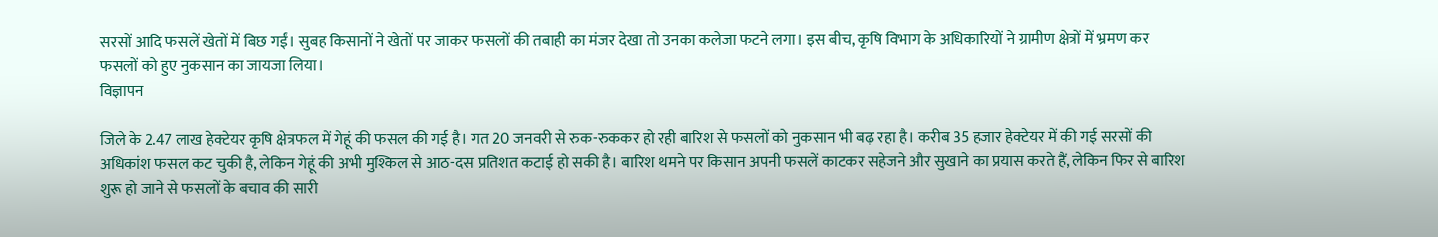सरसों आदि फसलें खेतों में बिछ गईं। सुबह किसानों ने खेतों पर जाकर फसलों की तबाही का मंजर देखा तो उनका कलेजा फटने लगा। इस बीच, कृषि विभाग के अधिकारियों ने ग्रामीण क्षेत्रों में भ्रमण कर फसलों को हुए नुकसान का जायजा लिया।
विज्ञापन

जिले के 2.47 लाख हेक्टेयर कृषि क्षेत्रफल में गेहूं की फसल की गई है। गत 20 जनवरी से रुक-रुककर हो रही बारिश से फसलों को नुकसान भी बढ़ रहा है। करीब 35 हजार हेक्टेयर में की गई सरसों की अधिकांश फसल कट चुकी है, लेकिन गेहूं की अभी मुश्किल से आठ-दस प्रतिशत कटाई हो सकी है। बारिश थमने पर किसान अपनी फसलें काटकर सहेजने और सुखाने का प्रयास करते हैं, लेकिन फिर से बारिश शुरू हो जाने से फसलों के बचाव की सारी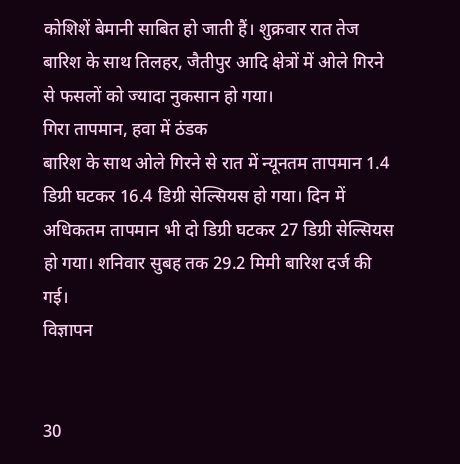कोशिशें बेमानी साबित हो जाती हैं। शुक्रवार रात तेज बारिश के साथ तिलहर, जैतीपुर आदि क्षेत्रों में ओले गिरने से फसलों को ज्यादा नुकसान हो गया।
गिरा तापमान, हवा में ठंडक
बारिश के साथ ओले गिरने से रात में न्यूनतम तापमान 1.4 डिग्री घटकर 16.4 डिग्री सेल्सियस हो गया। दिन में अधिकतम तापमान भी दो डिग्री घटकर 27 डिग्री सेल्सियस हो गया। शनिवार सुबह तक 29.2 मिमी बारिश दर्ज की गई।
विज्ञापन


30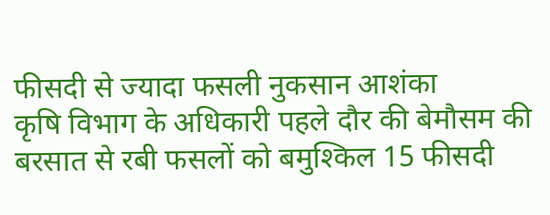फीसदी से ज्यादा फसली नुकसान आशंका
कृषि विभाग के अधिकारी पहले दौर की बेमौसम की बरसात से रबी फसलों को बमुश्किल 15 फीसदी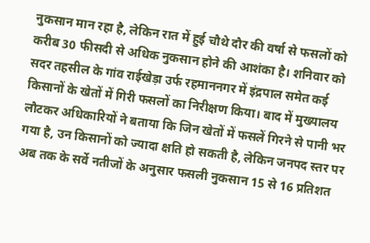नुकसान मान रहा है, लेकिन रात में हुई चौथे दौर की वर्षा से फसलों को करीब 30 फीसदी से अधिक नुकसान होने की आशंका है। शनिवार को सदर तहसील के गांव राईखेड़ा उर्फ रहमाननगर में इंद्रपाल समेत कई किसानों के खेतों में गिरी फसलों का निरीक्षण किया। बाद में मुख्यालय लौटकर अधिकारियों ने बताया कि जिन खेतों में फसलें गिरने से पानी भर गया है, उन किसानों को ज्यादा क्षति हो सकती है, लेकिन जनपद स्तर पर अब तक के सर्वे नतीजों के अनुसार फसली नुकसान 15 से 16 प्रतिशत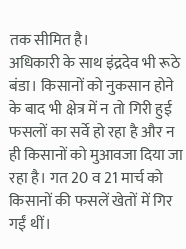तक सीमित है।
अधिकारी के साथ इंद्रदेव भी रूठे
बंडा। किसानों को नुकसान होने के बाद भी क्षेत्र में न तो गिरी हुई फसलों का सर्वे हो रहा है और न ही किसानों को मुआवजा दिया जा रहा है। गत 20 व 21 मार्च को किसानों की फसलें खेतों में गिर गईं थीं।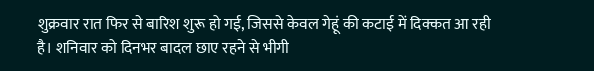शुक्रवार रात फिर से बारिश शुरू हो गई, जिससे केवल गेहूं की कटाई में दिक्कत आ रही है। शनिवार को दिनभर बादल छाए रहने से भीगी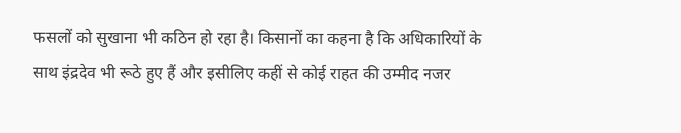फसलों को सुखाना भी कठिन हो रहा है। किसानों का कहना है कि अधिकारियों के साथ इंद्रदेव भी रूठे हुए हैं और इसीलिए कहीं से कोई राहत की उम्मीद नजर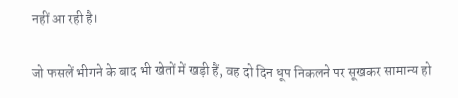नहीं आ रही है।

जो फसलें भीगने के बाद भी खेतों में खड़ी हैं, वह दो दिन धूप निकलने पर सूखकर सामान्य हो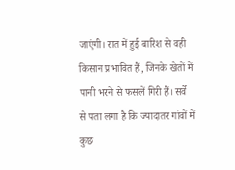जाएंगी। रात में हुई बारिश से वही किसान प्रभावित हैं, जिनके खेतों में पानी भरने से फसलें गिरी हैं। सर्वे से पता लगा है कि ज्यादातर गांवों में कुछ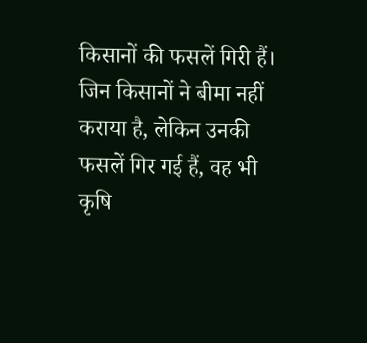किसानों की फसलें गिरी हैं। जिन किसानों ने बीमा नहीं कराया है, लेकिन उनकी फसलें गिर गई हैं, वह भी कृषि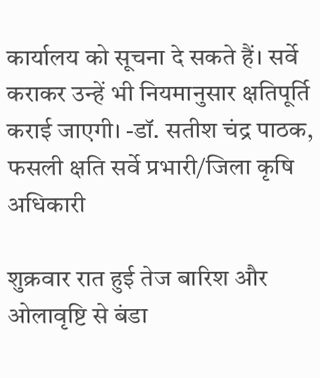कार्यालय को सूचना दे सकते हैं। सर्वे कराकर उन्हें भी नियमानुसार क्षतिपूर्ति कराई जाएगी। -डॉ. सतीश चंद्र पाठक, फसली क्षति सर्वे प्रभारी/जिला कृषि अधिकारी

शुक्रवार रात हुई तेज बारिश और ओलावृष्टि से बंडा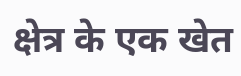क्षेत्र के एक खेत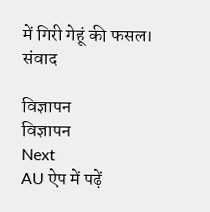में गिरी गेहूं की फसल। संवाद

विज्ञापन
विज्ञापन
Next
AU ऐप में पढ़ें